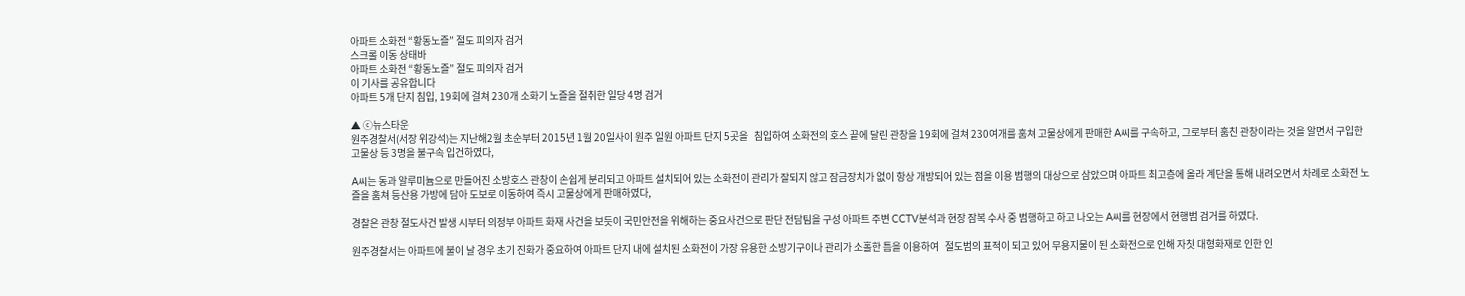아파트 소화전 “황동노즐” 절도 피의자 검거
스크롤 이동 상태바
아파트 소화전 “황동노즐” 절도 피의자 검거
이 기사를 공유합니다
아파트 5개 단지 침입, 19회에 걸쳐 230개 소화기 노즐을 절취한 일당 4명 검거

▲ ⓒ뉴스타운
원주경찰서(서장 위강석)는 지난해2월 초순부터 2015년 1월 20일사이 원주 일원 아파트 단지 5곳을   침입하여 소화전의 호스 끝에 달린 관창을 19회에 걸쳐 230여개를 훔쳐 고물상에게 판매한 A씨를 구속하고, 그로부터 훔친 관창이라는 것을 알면서 구입한 고물상 등 3명을 불구속 입건하였다,

A씨는 동과 알루미늄으로 만들어진 소방호스 관창이 손쉽게 분리되고 아파트 설치되어 있는 소화전이 관리가 잘되지 않고 잠금장치가 없이 항상 개방되어 있는 점을 이용 범행의 대상으로 삼았으며 아파트 최고층에 올라 계단을 통해 내려오면서 차례로 소화전 노즐을 훔쳐 등산용 가방에 담아 도보로 이동하여 즉시 고물상에게 판매하였다,

경찰은 관창 절도사건 발생 시부터 의정부 아파트 화재 사건을 보듯이 국민안전을 위해하는 중요사건으로 판단 전담팀을 구성 아파트 주변 CCTV분석과 현장 잠복 수사 중 범행하고 하고 나오는 A씨를 현장에서 현행범 검거를 하였다.

원주경찰서는 아파트에 불이 날 경우 초기 진화가 중요하여 아파트 단지 내에 설치된 소화전이 가장 유용한 소방기구이나 관리가 소홀한 틈을 이용하여   절도범의 표적이 되고 있어 무용지물이 된 소화전으로 인해 자칫 대형화재로 인한 인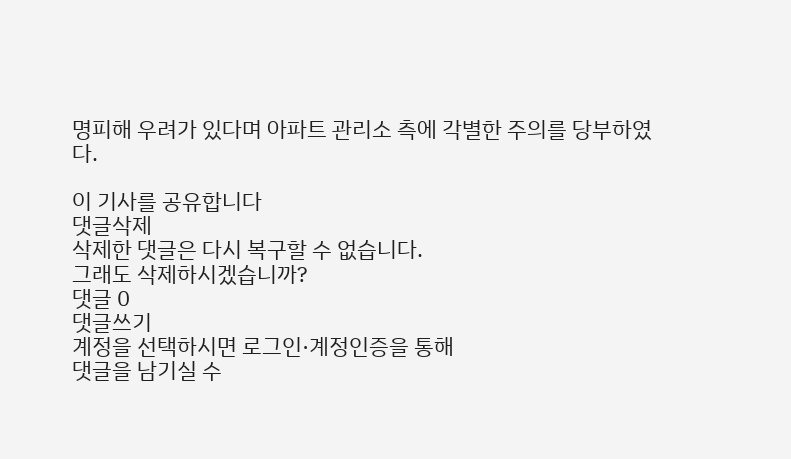명피해 우려가 있다며 아파트 관리소 측에 각별한 주의를 당부하였다.

이 기사를 공유합니다
댓글삭제
삭제한 댓글은 다시 복구할 수 없습니다.
그래도 삭제하시겠습니까?
댓글 0
댓글쓰기
계정을 선택하시면 로그인·계정인증을 통해
댓글을 남기실 수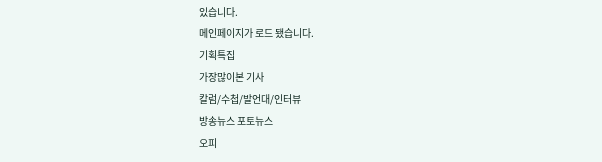있습니다.
메인페이지가 로드 됐습니다.
기획특집
가장많이본 기사
칼럼/수첩/발언대/인터뷰
방송뉴스 포토뉴스
오피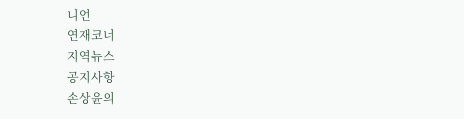니언
연재코너
지역뉴스
공지사항
손상윤의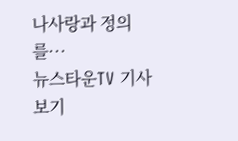나사랑과 정의를···
뉴스타운TV 기사보기